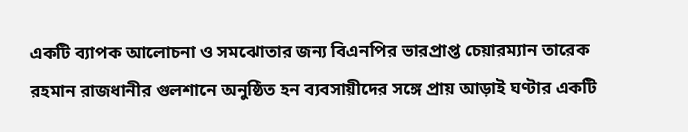একটি ব্যাপক আলোচনা ও সমঝোতার জন্য বিএনপির ভারপ্রাপ্ত চেয়ারম্যান তারেক রহমান রাজধানীর গুলশানে অনুষ্ঠিত হন ব্যবসায়ীদের সঙ্গে প্রায় আড়াই ঘণ্টার একটি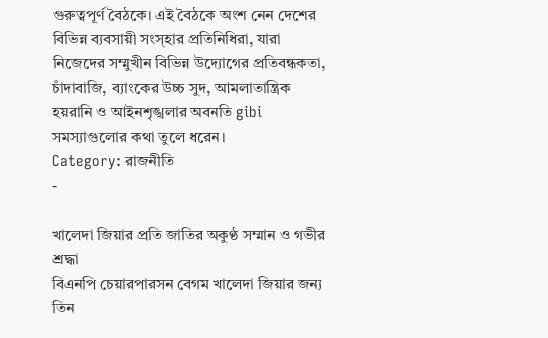গুরুত্বপূর্ণ বৈঠকে। এই বৈঠকে অংশ নেন দেশের বিভিন্ন ব্যবসায়ী সংস্হার প্রতিনিধিরা, যারা নিজেদের সম্মুখীন বিভিন্ন উদ্যোগের প্রতিবন্ধকতা, চাঁদাবাজি, ব্যাংকের উচ্চ সুদ, আমলাতান্ত্রিক হয়রানি ও আইনশৃঙ্খলার অবনতি gibi সমস্যাগুলোর কথা তুলে ধরেন।
Category: রাজনীতি
-

খালেদা জিয়ার প্রতি জাতির অকুণ্ঠ সম্মান ও গভীর শ্রদ্ধা
বিএনপি চেয়ারপারসন বেগম খালেদা জিয়ার জন্য তিন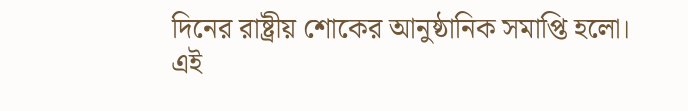দিনের রাষ্ট্রীয় শোকের আনুষ্ঠানিক সমাপ্তি হলো। এই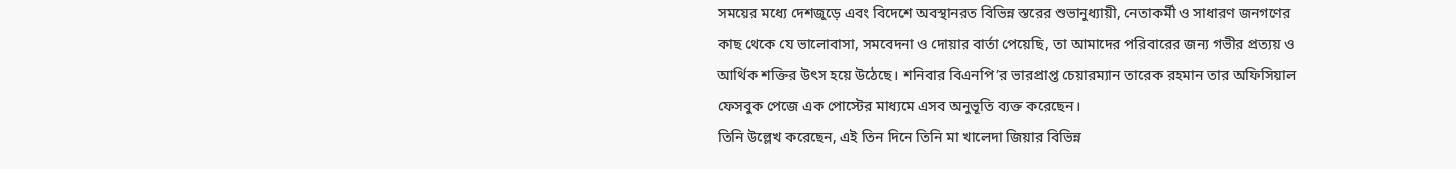সময়ের মধ্যে দেশজুড়ে এবং বিদেশে অবস্থানরত বিভিন্ন স্তরের শুভানুধ্যায়ী, নেতাকর্মী ও সাধারণ জনগণের কাছ থেকে যে ভালোবাসা, সমবেদনা ও দোয়ার বার্তা পেয়েছি, তা আমাদের পরিবারের জন্য গভীর প্রত্যয় ও আর্থিক শক্তির উৎস হয়ে উঠেছে। শনিবার বিএনপি’র ভারপ্রাপ্ত চেয়ারম্যান তারেক রহমান তার অফিসিয়াল ফেসবুক পেজে এক পোস্টের মাধ্যমে এসব অনুভূতি ব্যক্ত করেছেন।
তিনি উল্লেখ করেছেন, এই তিন দিনে তিনি মা খালেদা জিয়ার বিভিন্ন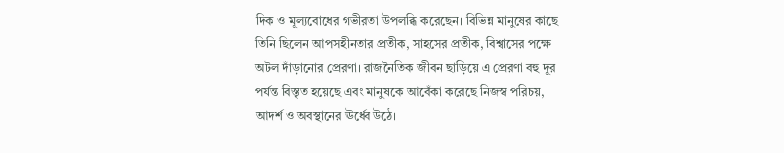দিক ও মূল্যবোধের গভীরতা উপলব্ধি করেছেন। বিভিন্ন মানুষের কাছে তিনি ছিলেন আপসহীনতার প্রতীক, সাহসের প্রতীক, বিশ্বাসের পক্ষে অটল দাঁড়ানোর প্রেরণা। রাজনৈতিক জীবন ছাড়িয়ে এ প্রেরণা বহু দূর পর্যন্ত বিস্তৃত হয়েছে এবং মানুষকে আবেঁকা করেছে নিজস্ব পরিচয়, আদর্শ ও অবস্থানের ঊর্ধ্বে উঠে।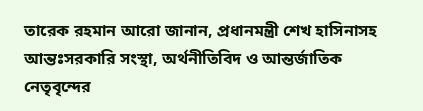তারেক রহমান আরো জানান, প্রধানমন্ত্রী শেখ হাসিনাসহ আন্তঃসরকারি সংস্থা, অর্থনীতিবিদ ও আন্তর্জাতিক নেতৃবৃন্দের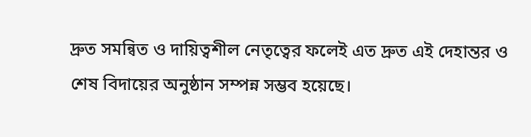দ্রুত সমন্বিত ও দায়িত্বশীল নেতৃত্বের ফলেই এত দ্রুত এই দেহান্তর ও শেষ বিদায়ের অনুষ্ঠান সম্পন্ন সম্ভব হয়েছে।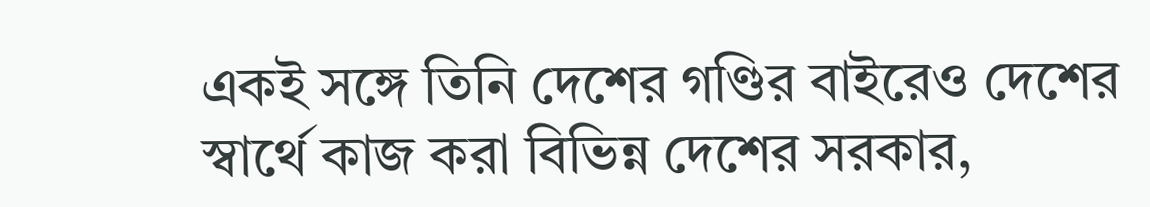একই সঙ্গে তিনি দেশের গণ্ডির বাইরেও দেশের স্বার্থে কাজ করা বিভিন্ন দেশের সরকার,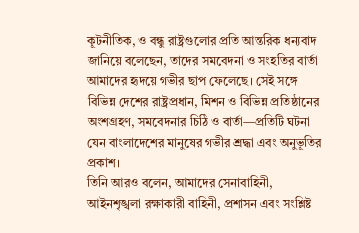কূটনীতিক, ও বন্ধু রাষ্ট্রগুলোর প্রতি আন্তরিক ধন্যবাদ জানিয়ে বলেছেন, তাদের সমবেদনা ও সংহতির বার্তা আমাদের হৃদয়ে গভীর ছাপ ফেলেছে। সেই সঙ্গে বিভিন্ন দেশের রাষ্ট্রপ্রধান, মিশন ও বিভিন্ন প্রতিষ্ঠানের অংশগ্রহণ, সমবেদনার চিঠি ও বার্তা—প্রতিটি ঘটনা যেন বাংলাদেশের মানুষের গভীর শ্রদ্ধা এবং অনুভূতির প্রকাশ।
তিনি আরও বলেন, আমাদের সেনাবাহিনী, আইনশৃঙ্খলা রক্ষাকারী বাহিনী, প্রশাসন এবং সংশ্লিষ্ট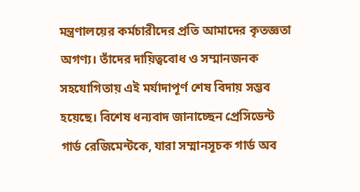মন্ত্রণালয়ের কর্মচারীদের প্রতি আমাদের কৃতজ্ঞতা অগণ্য। তাঁদের দায়িত্ববোধ ও সম্মানজনক সহযোগিতায় এই মর্যাদাপূর্ণ শেষ বিদায় সম্ভব হয়েছে। বিশেষ ধন্যবাদ জানাচ্ছেন প্রেসিডেন্ট গার্ড রেজিমেন্টকে, যারা সম্মানসূচক গার্ড অব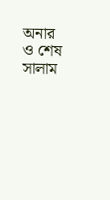অনার ও শেষ সালাম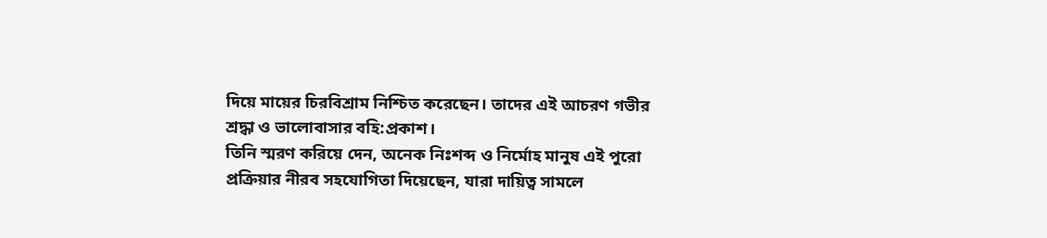দিয়ে মায়ের চিরবিশ্রাম নিশ্চিত করেছেন। তাদের এই আচরণ গভীর শ্রদ্ধা ও ভালোবাসার বহি:প্রকাশ।
তিনি স্মরণ করিয়ে দেন, অনেক নিঃশব্দ ও নির্মোহ মানুষ এই পুরো প্রক্রিয়ার নীরব সহযোগিতা দিয়েছেন, যারা দায়িত্ব সামলে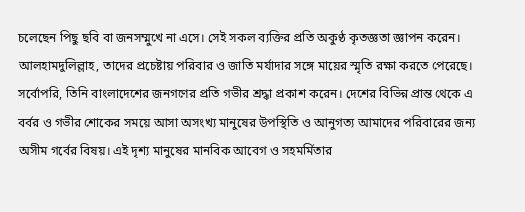চলেছেন পিছু ছবি বা জনসম্মুখে না এসে। সেই সকল ব্যক্তির প্রতি অকুণ্ঠ কৃতজ্ঞতা জ্ঞাপন করেন। আলহামদুলিল্লাহ, তাদের প্রচেষ্টায় পরিবার ও জাতি মর্যাদার সঙ্গে মায়ের স্মৃতি রক্ষা করতে পেরেছে।
সর্বোপরি, তিনি বাংলাদেশের জনগণের প্রতি গভীর শ্রদ্ধা প্রকাশ করেন। দেশের বিভিন্ন প্রান্ত থেকে এ বর্বর ও গভীর শোকের সময়ে আসা অসংখ্য মানুষের উপস্থিতি ও আনুগত্য আমাদের পরিবারের জন্য অসীম গর্বের বিষয়। এই দৃশ্য মানুষের মানবিক আবেগ ও সহমর্মিতার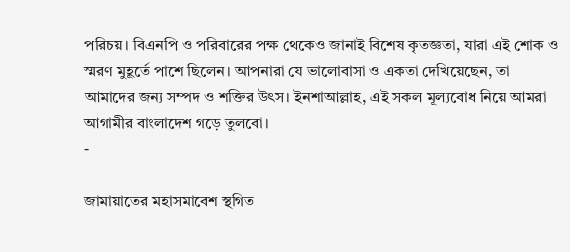পরিচয়। বিএনপি ও পরিবারের পক্ষ থেকেও জানাই বিশেষ কৃতজ্ঞতা, যারা এই শোক ও স্মরণ মুহূর্তে পাশে ছিলেন। আপনারা যে ভালোবাসা ও একতা দেখিয়েছেন, তা আমাদের জন্য সম্পদ ও শক্তির উৎস। ইনশাআল্লাহ, এই সকল মূল্যবোধ নিয়ে আমরা আগামীর বাংলাদেশ গড়ে তুলবো।
-

জামায়াতের মহাসমাবেশ স্থগিত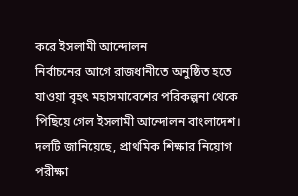করে ইসলামী আন্দোলন
নির্বাচনের আগে রাজধানীতে অনুষ্ঠিত হতে যাওয়া বৃহৎ মহাসমাবেশের পরিকল্পনা থেকে পিছিয়ে গেল ইসলামী আন্দোলন বাংলাদেশ। দলটি জানিয়েছে, প্রাথমিক শিক্ষার নিয়োগ পরীক্ষা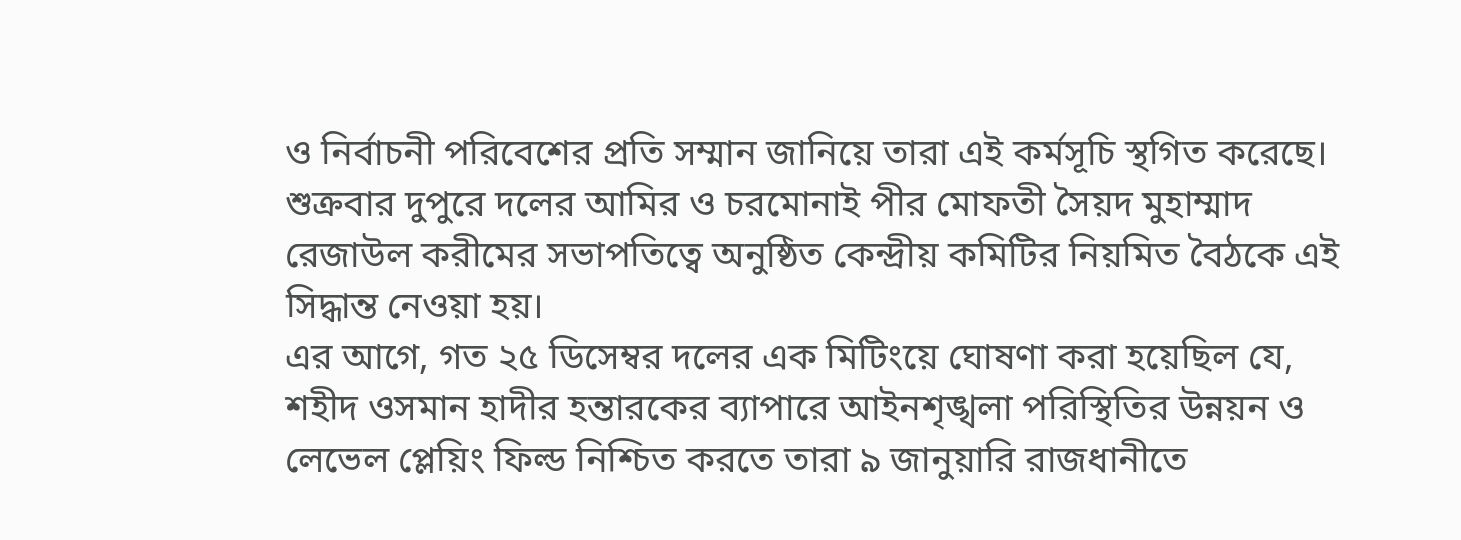ও নির্বাচনী পরিবেশের প্রতি সম্মান জানিয়ে তারা এই কর্মসূচি স্থগিত করেছে। শুক্রবার দুপুরে দলের আমির ও চরমোনাই পীর মোফতী সৈয়দ মুহাম্মাদ রেজাউল করীমের সভাপতিত্বে অনুষ্ঠিত কেন্দ্রীয় কমিটির নিয়মিত বৈঠকে এই সিদ্ধান্ত নেওয়া হয়।
এর আগে, গত ২৫ ডিসেম্বর দলের এক মিটিংয়ে ঘোষণা করা হয়েছিল যে, শহীদ ওসমান হাদীর হন্তারকের ব্যাপারে আইনশৃঙ্খলা পরিস্থিতির উন্নয়ন ও লেভেল প্লেয়িং ফিল্ড নিশ্চিত করতে তারা ৯ জানুয়ারি রাজধানীতে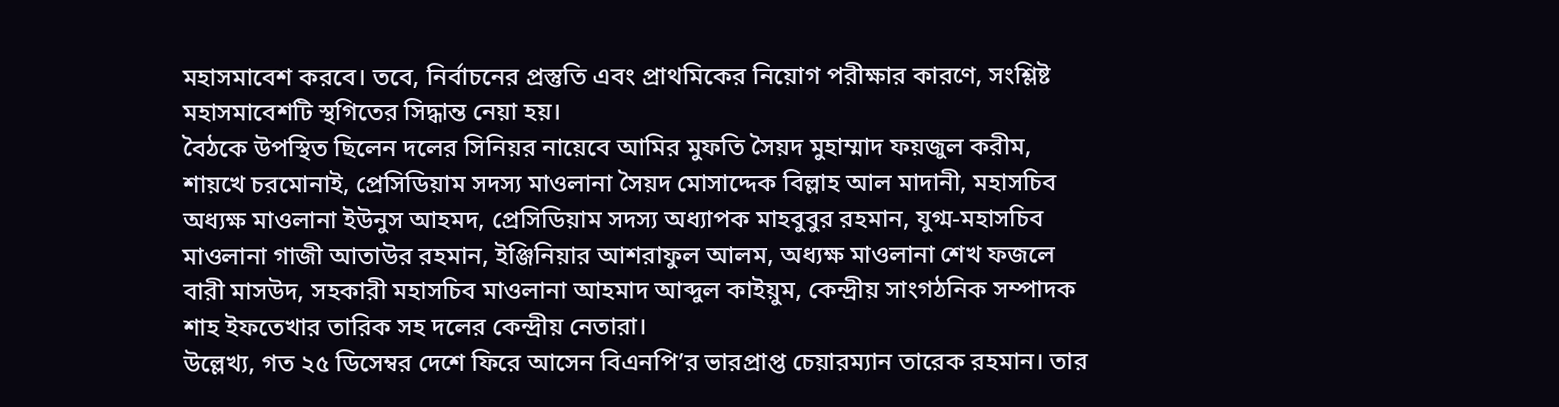মহাসমাবেশ করবে। তবে, নির্বাচনের প্রস্তুতি এবং প্রাথমিকের নিয়োগ পরীক্ষার কারণে, সংশ্লিষ্ট মহাসমাবেশটি স্থগিতের সিদ্ধান্ত নেয়া হয়।
বৈঠকে উপস্থিত ছিলেন দলের সিনিয়র নায়েবে আমির মুফতি সৈয়দ মুহাম্মাদ ফয়জুল করীম, শায়খে চরমোনাই, প্রেসিডিয়াম সদস্য মাওলানা সৈয়দ মোসাদ্দেক বিল্লাহ আল মাদানী, মহাসচিব অধ্যক্ষ মাওলানা ইউনুস আহমদ, প্রেসিডিয়াম সদস্য অধ্যাপক মাহবুবুর রহমান, যুগ্ম-মহাসচিব মাওলানা গাজী আতাউর রহমান, ইঞ্জিনিয়ার আশরাফুল আলম, অধ্যক্ষ মাওলানা শেখ ফজলে বারী মাসউদ, সহকারী মহাসচিব মাওলানা আহমাদ আব্দুল কাইয়ুম, কেন্দ্রীয় সাংগঠনিক সম্পাদক শাহ ইফতেখার তারিক সহ দলের কেন্দ্রীয় নেতারা।
উল্লেখ্য, গত ২৫ ডিসেম্বর দেশে ফিরে আসেন বিএনপি’র ভারপ্রাপ্ত চেয়ারম্যান তারেক রহমান। তার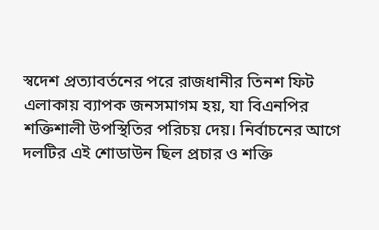স্বদেশ প্রত্যাবর্তনের পরে রাজধানীর তিনশ ফিট এলাকায় ব্যাপক জনসমাগম হয়, যা বিএনপির শক্তিশালী উপস্থিতির পরিচয় দেয়। নির্বাচনের আগে দলটির এই শোডাউন ছিল প্রচার ও শক্তি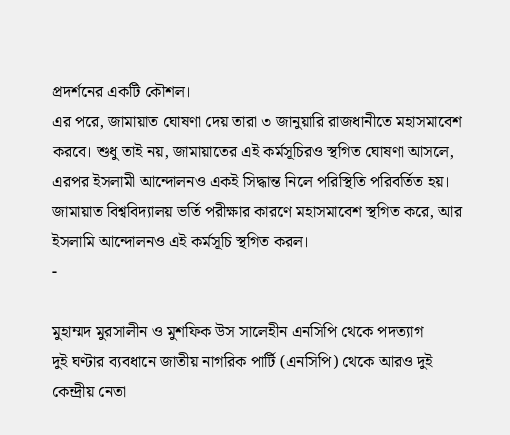প্রদর্শনের একটি কৌশল।
এর পরে, জামায়াত ঘোষণা দেয় তারা ৩ জানুয়ারি রাজধানীতে মহাসমাবেশ করবে। শুধু তাই নয়, জামায়াতের এই কর্মসূচিরও স্থগিত ঘোষণা আসলে, এরপর ইসলামী আন্দোলনও একই সিদ্ধান্ত নিলে পরিস্থিতি পরিবর্তিত হয়। জামায়াত বিশ্ববিদ্যালয় ভর্তি পরীক্ষার কারণে মহাসমাবেশ স্থগিত করে, আর ইসলামি আন্দোলনও এই কর্মসূচি স্থগিত করল।
-

মুহাম্মদ মুরসালীন ও মুশফিক উস সালেহীন এনসিপি থেকে পদত্যাগ
দুই ঘণ্টার ব্যবধানে জাতীয় নাগরিক পার্টি (এনসিপি) থেকে আরও দুই কেন্দ্রীয় নেতা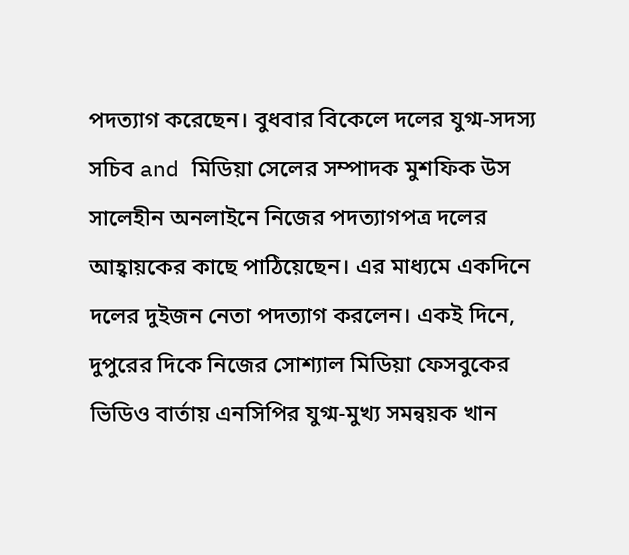পদত্যাগ করেছেন। বুধবার বিকেলে দলের যুগ্ম-সদস্য সচিব and মিডিয়া সেলের সম্পাদক মুশফিক উস সালেহীন অনলাইনে নিজের পদত্যাগপত্র দলের আহ্বায়কের কাছে পাঠিয়েছেন। এর মাধ্যমে একদিনে দলের দুইজন নেতা পদত্যাগ করলেন। একই দিনে, দুপুরের দিকে নিজের সোশ্যাল মিডিয়া ফেসবুকের ভিডিও বার্তায় এনসিপির যুগ্ম-মুখ্য সমন্বয়ক খান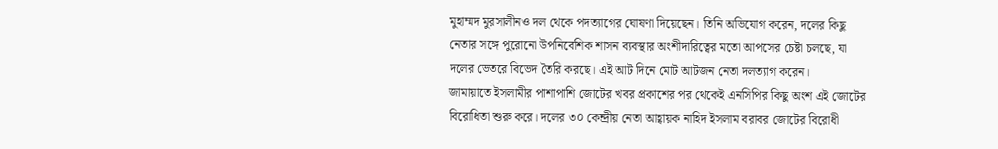মুহাম্মদ মুরসালীনও দল থেকে পদত্যাগের ঘোষণা দিয়েছেন। তিনি অভিযোগ করেন, দলের কিছু নেতার সঙ্গে পুরোনো উপনিবেশিক শাসন ব্যবস্থার অংশীদারিত্বের মতো আপসের চেষ্টা চলছে, যা দলের ভেতরে বিভেদ তৈরি করছে। এই আট দিনে মোট আটজন নেতা দলত্যাগ করেন।
জামায়াতে ইসলামীর পাশাপাশি জোটের খবর প্রকাশের পর থেকেই এনসিপির কিছু অংশ এই জোটের বিরোধিতা শুরু করে। দলের ৩০ কেন্দ্রীয় নেতা আহ্বায়ক নাহিদ ইসলাম বরাবর জোটের বিরোধী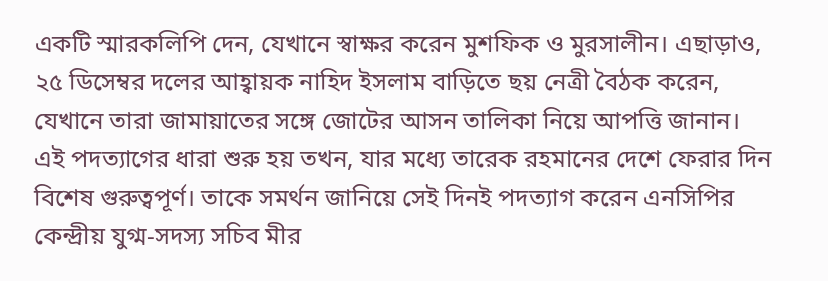একটি স্মারকলিপি দেন, যেখানে স্বাক্ষর করেন মুশফিক ও মুরসালীন। এছাড়াও, ২৫ ডিসেম্বর দলের আহ্বায়ক নাহিদ ইসলাম বাড়িতে ছয় নেত্রী বৈঠক করেন, যেখানে তারা জামায়াতের সঙ্গে জোটের আসন তালিকা নিয়ে আপত্তি জানান।
এই পদত্যাগের ধারা শুরু হয় তখন, যার মধ্যে তারেক রহমানের দেশে ফেরার দিন বিশেষ গুরুত্বপূর্ণ। তাকে সমর্থন জানিয়ে সেই দিনই পদত্যাগ করেন এনসিপির কেন্দ্রীয় যুগ্ম-সদস্য সচিব মীর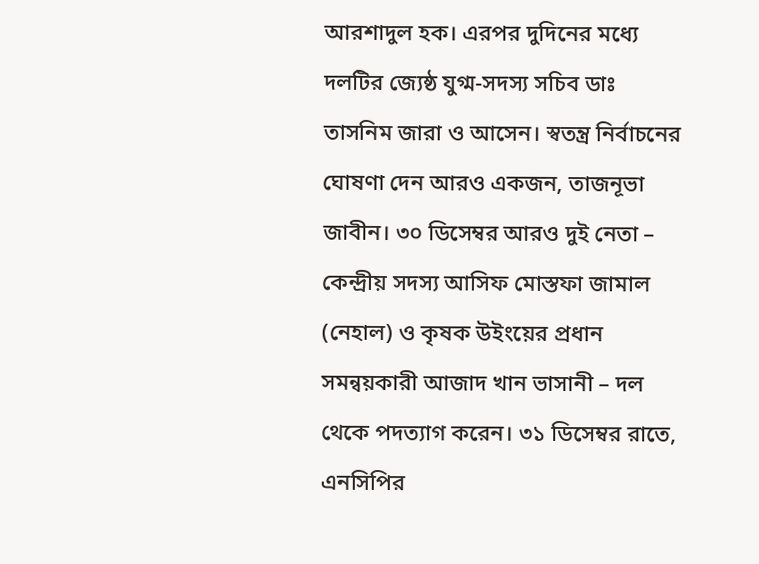আরশাদুল হক। এরপর দুদিনের মধ্যে দলটির জ্যেষ্ঠ যুগ্ম-সদস্য সচিব ডাঃ তাসনিম জারা ও আসেন। স্বতন্ত্র নির্বাচনের ঘোষণা দেন আরও একজন, তাজনূভা জাবীন। ৩০ ডিসেম্বর আরও দুই নেতা – কেন্দ্রীয় সদস্য আসিফ মোস্তফা জামাল (নেহাল) ও কৃষক উইংয়ের প্রধান সমন্বয়কারী আজাদ খান ভাসানী – দল থেকে পদত্যাগ করেন। ৩১ ডিসেম্বর রাতে, এনসিপির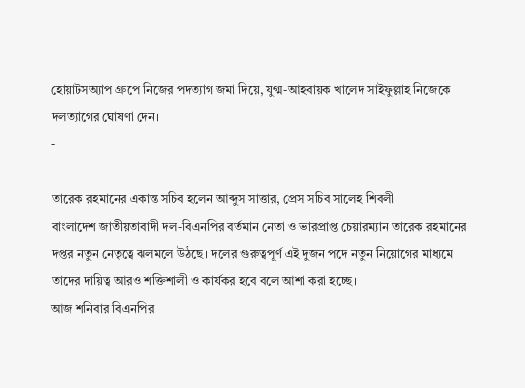হোয়াটসঅ্যাপ গ্রুপে নিজের পদত্যাগ জমা দিয়ে, যুগ্ম-আহবায়ক খালেদ সাইফুল্লাহ নিজেকে দলত্যাগের ঘোষণা দেন।
-

তারেক রহমানের একান্ত সচিব হলেন আব্দুস সাত্তার, প্রেস সচিব সালেহ শিবলী
বাংলাদেশ জাতীয়তাবাদী দল-বিএনপির বর্তমান নেতা ও ভারপ্রাপ্ত চেয়ারম্যান তারেক রহমানের দপ্তর নতুন নেতৃত্বে ঝলমলে উঠছে। দলের গুরুত্বপূর্ণ এই দুজন পদে নতুন নিয়োগের মাধ্যমে তাদের দায়িত্ব আরও শক্তিশালী ও কার্যকর হবে বলে আশা করা হচ্ছে।
আজ শনিবার বিএনপির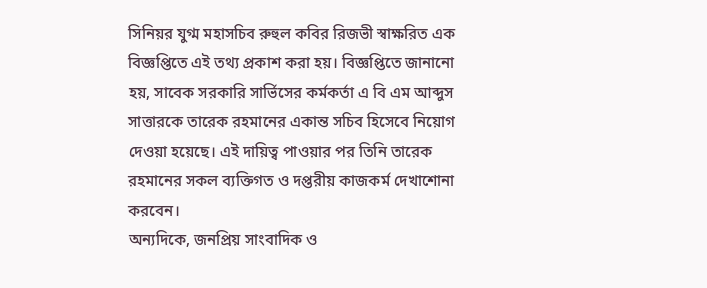সিনিয়র যুগ্ম মহাসচিব রুহুল কবির রিজভী স্বাক্ষরিত এক বিজ্ঞপ্তিতে এই তথ্য প্রকাশ করা হয়। বিজ্ঞপ্তিতে জানানো হয়, সাবেক সরকারি সার্ভিসের কর্মকর্তা এ বি এম আব্দুস সাত্তারকে তারেক রহমানের একান্ত সচিব হিসেবে নিয়োগ দেওয়া হয়েছে। এই দায়িত্ব পাওয়ার পর তিনি তারেক রহমানের সকল ব্যক্তিগত ও দপ্তরীয় কাজকর্ম দেখাশোনা করবেন।
অন্যদিকে, জনপ্রিয় সাংবাদিক ও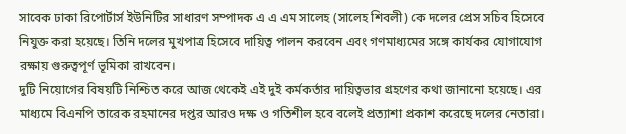সাবেক ঢাকা রিপোর্টার্স ইউনিটির সাধারণ সম্পাদক এ এ এম সালেহ (সালেহ শিবলী) কে দলের প্রেস সচিব হিসেবে নিযুক্ত করা হয়েছে। তিনি দলের মুখপাত্র হিসেবে দায়িত্ব পালন করবেন এবং গণমাধ্যমের সঙ্গে কার্যকর যোগাযোগ রক্ষায় গুরুত্বপূর্ণ ভূমিকা রাখবেন।
দুটি নিয়োগের বিষয়টি নিশ্চিত করে আজ থেকেই এই দুই কর্মকর্তার দায়িত্বভার গ্রহণের কথা জানানো হয়েছে। এর মাধ্যমে বিএনপি তারেক রহমানের দপ্তর আরও দক্ষ ও গতিশীল হবে বলেই প্রত্যাশা প্রকাশ করেছে দলের নেতারা।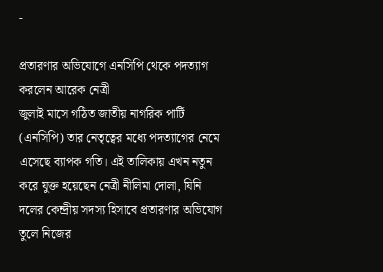-

প্রতারণার অভিযোগে এনসিপি থেকে পদত্যাগ করলেন আরেক নেত্রী
জুলাই মাসে গঠিত জাতীয় নাগরিক পার্টি (এনসিপি) তার নেতৃত্বের মধ্যে পদত্যাগের নেমে এসেছে ব্যাপক গতি। এই তালিকায় এখন নতুন করে যুক্ত হয়েছেন নেত্রী নীলিমা দোলা, যিনি দলের কেন্দ্রীয় সদস্য হিসাবে প্রতারণার অভিযোগ তুলে নিজের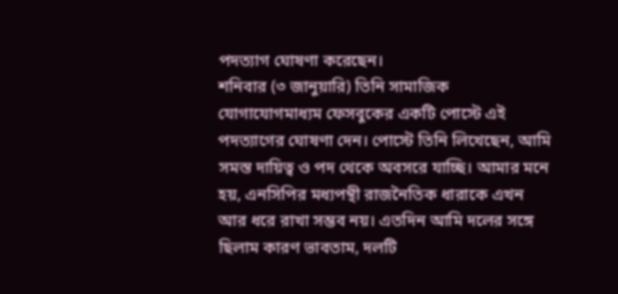পদত্যাগ ঘোষণা করেছেন।
শনিবার (৩ জানুয়ারি) তিনি সামাজিক যোগাযোগমাধ্যম ফেসবুকের একটি পোস্টে এই পদত্যাগের ঘোষণা দেন। পোস্টে তিনি লিখেছেন, আমি সমস্ত দায়িত্ব ও পদ থেকে অবসরে যাচ্ছি। আমার মনে হয়, এনসিপির মধ্যপন্থী রাজনৈতিক ধারাকে এখন আর ধরে রাখা সম্ভব নয়। এতদিন আমি দলের সঙ্গে ছিলাম কারণ ভাবতাম, দলটি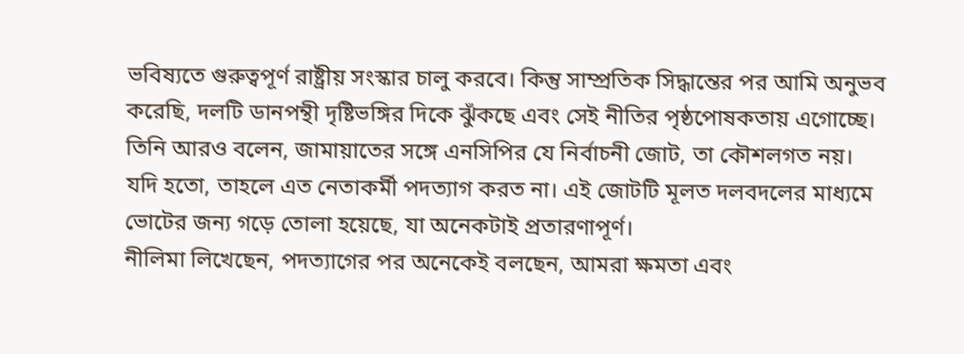ভবিষ্যতে গুরুত্বপূর্ণ রাষ্ট্রীয় সংস্কার চালু করবে। কিন্তু সাম্প্রতিক সিদ্ধান্তের পর আমি অনুভব করেছি, দলটি ডানপন্থী দৃষ্টিভঙ্গির দিকে ঝুঁকছে এবং সেই নীতির পৃষ্ঠপোষকতায় এগোচ্ছে।
তিনি আরও বলেন, জামায়াতের সঙ্গে এনসিপির যে নির্বাচনী জোট, তা কৌশলগত নয়। যদি হতো, তাহলে এত নেতাকর্মী পদত্যাগ করত না। এই জোটটি মূলত দলবদলের মাধ্যমে ভোটের জন্য গড়ে তোলা হয়েছে, যা অনেকটাই প্রতারণাপূর্ণ।
নীলিমা লিখেছেন, পদত্যাগের পর অনেকেই বলছেন, আমরা ক্ষমতা এবং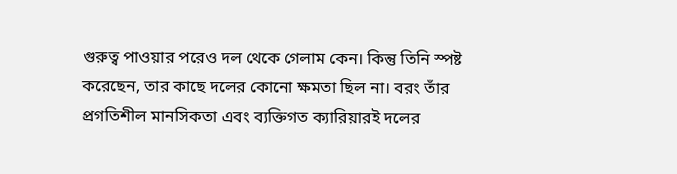গুরুত্ব পাওয়ার পরেও দল থেকে গেলাম কেন। কিন্তু তিনি স্পষ্ট করেছেন, তার কাছে দলের কোনো ক্ষমতা ছিল না। বরং তাঁর প্রগতিশীল মানসিকতা এবং ব্যক্তিগত ক্যারিয়ারই দলের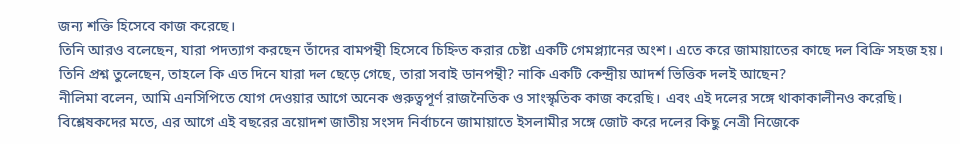জন্য শক্তি হিসেবে কাজ করেছে।
তিনি আরও বলেছেন, যারা পদত্যাগ করছেন তাঁদের বামপন্থী হিসেবে চিহ্নিত করার চেষ্টা একটি গেমপ্ল্যানের অংশ। এতে করে জামায়াতের কাছে দল বিক্রি সহজ হয়। তিনি প্রশ্ন তুলেছেন, তাহলে কি এত দিনে যারা দল ছেড়ে গেছে, তারা সবাই ডানপন্থী? নাকি একটি কেন্দ্রীয় আদর্শ ভিত্তিক দলই আছেন?
নীলিমা বলেন, আমি এনসিপিতে যোগ দেওয়ার আগে অনেক গুরুত্বপূর্ণ রাজনৈতিক ও সাংস্কৃতিক কাজ করেছি। এবং এই দলের সঙ্গে থাকাকালীনও করেছি।
বিশ্লেষকদের মতে, এর আগে এই বছরের ত্রয়োদশ জাতীয় সংসদ নির্বাচনে জামায়াতে ইসলামীর সঙ্গে জোট করে দলের কিছু নেত্রী নিজেকে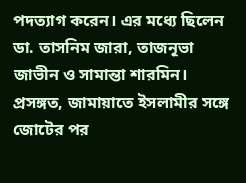পদত্যাগ করেন। এর মধ্যে ছিলেন ডা. তাসনিম জারা, তাজনূভা জাভীন ও সামান্তা শারমিন।
প্রসঙ্গত, জামায়াতে ইসলামীর সঙ্গে জোটের পর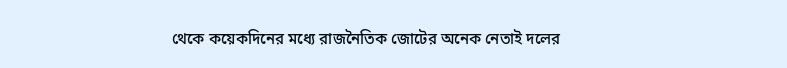থেকে কয়েকদিনের মধ্যে রাজনৈতিক জোটের অনেক নেতাই দলের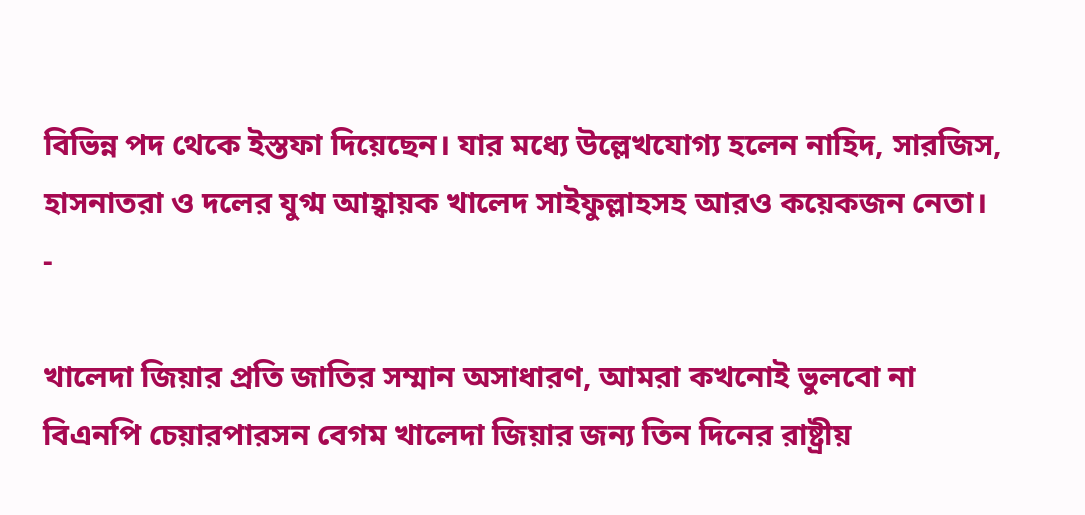বিভিন্ন পদ থেকে ইস্তফা দিয়েছেন। যার মধ্যে উল্লেখযোগ্য হলেন নাহিদ, সারজিস, হাসনাতরা ও দলের যুগ্ম আহ্বায়ক খালেদ সাইফুল্লাহসহ আরও কয়েকজন নেতা।
-

খালেদা জিয়ার প্রতি জাতির সম্মান অসাধারণ, আমরা কখনোই ভুলবো না
বিএনপি চেয়ারপারসন বেগম খালেদা জিয়ার জন্য তিন দিনের রাষ্ট্রীয়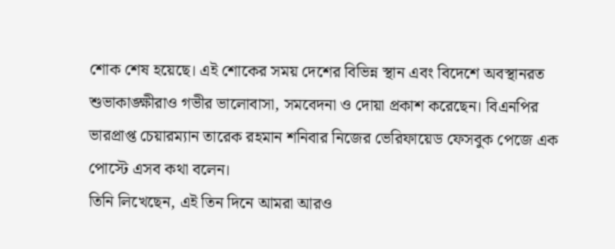শোক শেষ হয়েছে। এই শোকের সময় দেশের বিভিন্ন স্থান এবং বিদেশে অবস্থানরত শুভাকাঙ্ক্ষীরাও গভীর ভালোবাসা, সমবেদনা ও দোয়া প্রকাশ করেছেন। বিএনপির ভারপ্রাপ্ত চেয়ারম্যান তারেক রহমান শনিবার নিজের ভেরিফায়েড ফেসবুক পেজে এক পোস্টে এসব কথা বলেন।
তিনি লিখেছেন, এই তিন দিনে আমরা আরও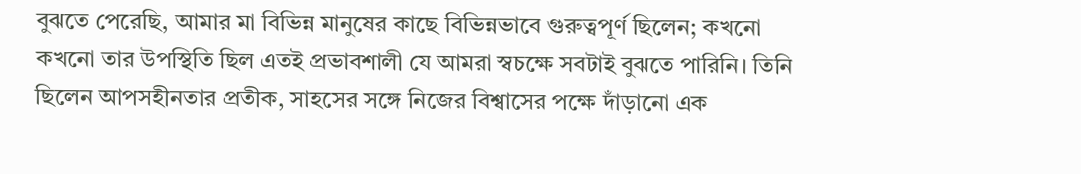বুঝতে পেরেছি, আমার মা বিভিন্ন মানুষের কাছে বিভিন্নভাবে গুরুত্বপূর্ণ ছিলেন; কখনো কখনো তার উপস্থিতি ছিল এতই প্রভাবশালী যে আমরা স্বচক্ষে সবটাই বুঝতে পারিনি। তিনি ছিলেন আপসহীনতার প্রতীক, সাহসের সঙ্গে নিজের বিশ্বাসের পক্ষে দাঁড়ানো এক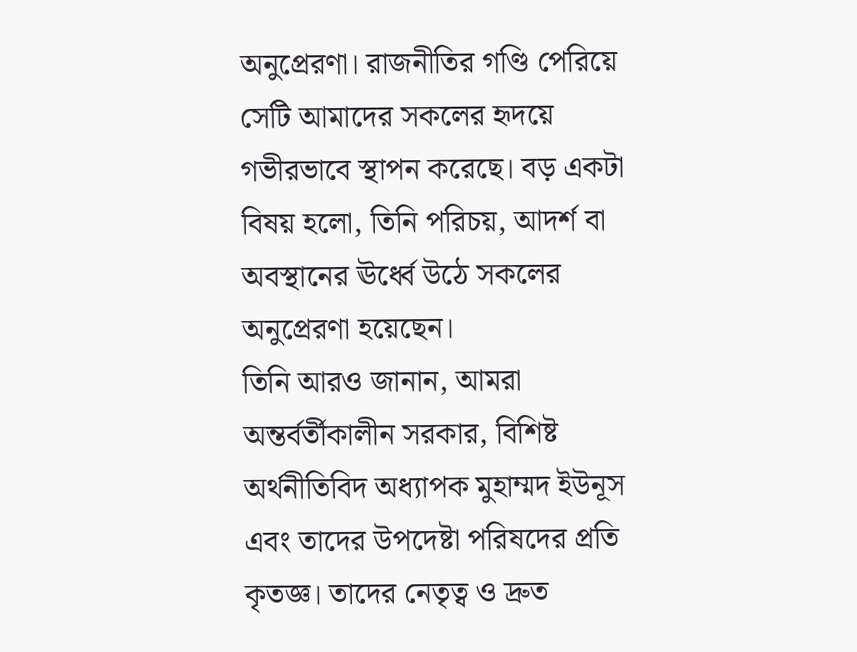অনুপ্রেরণা। রাজনীতির গণ্ডি পেরিয়ে সেটি আমাদের সকলের হৃদয়ে গভীরভাবে স্থাপন করেছে। বড় একটা বিষয় হলো, তিনি পরিচয়, আদর্শ বা অবস্থানের ঊর্ধ্বে উঠে সকলের অনুপ্রেরণা হয়েছেন।
তিনি আরও জানান, আমরা অন্তর্বর্তীকালীন সরকার, বিশিষ্ট অর্থনীতিবিদ অধ্যাপক মুহাম্মদ ইউনূস এবং তাদের উপদেষ্টা পরিষদের প্রতি কৃতজ্ঞ। তাদের নেতৃত্ব ও দ্রুত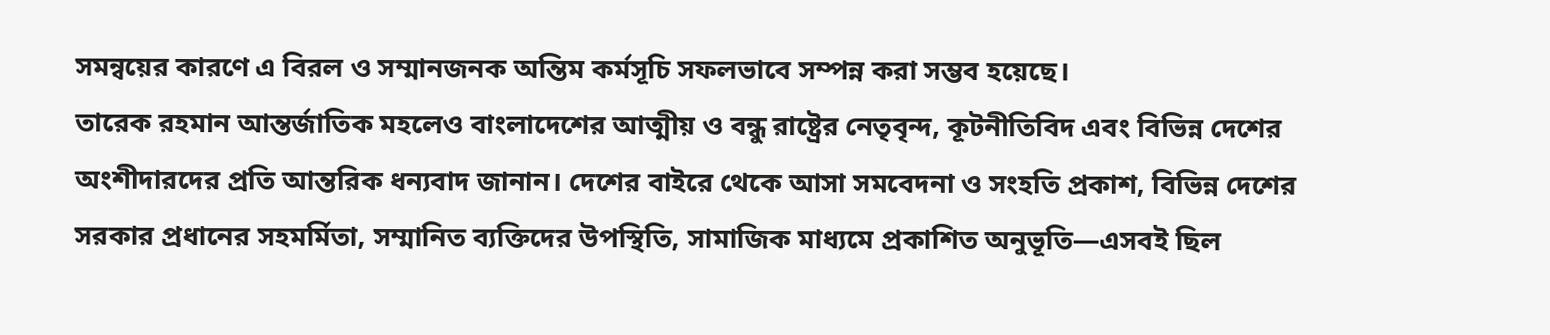সমন্বয়ের কারণে এ বিরল ও সম্মানজনক অন্তিম কর্মসূচি সফলভাবে সম্পন্ন করা সম্ভব হয়েছে।
তারেক রহমান আন্তর্জাতিক মহলেও বাংলাদেশের আত্মীয় ও বন্ধু রাষ্ট্রের নেতৃবৃন্দ, কূটনীতিবিদ এবং বিভিন্ন দেশের অংশীদারদের প্রতি আন্তরিক ধন্যবাদ জানান। দেশের বাইরে থেকে আসা সমবেদনা ও সংহতি প্রকাশ, বিভিন্ন দেশের সরকার প্রধানের সহমর্মিতা, সম্মানিত ব্যক্তিদের উপস্থিতি, সামাজিক মাধ্যমে প্রকাশিত অনুভূতি—এসবই ছিল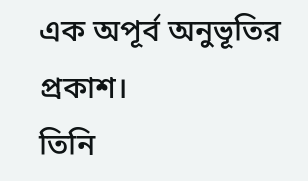এক অপূর্ব অনুভূতির প্রকাশ।
তিনি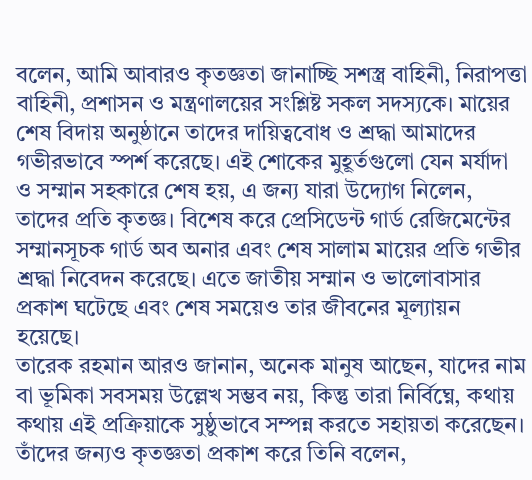বলেন, আমি আবারও কৃতজ্ঞতা জানাচ্ছি সশস্ত্র বাহিনী, নিরাপত্তা বাহিনী, প্রশাসন ও মন্ত্রণালয়ের সংশ্লিষ্ট সকল সদস্যকে। মায়ের শেষ বিদায় অনুষ্ঠানে তাদের দায়িত্ববোধ ও শ্রদ্ধা আমাদের গভীরভাবে স্পর্শ করেছে। এই শোকের মুহূর্তগুলো যেন মর্যাদা ও সম্মান সহকারে শেষ হয়, এ জন্য যারা উদ্যোগ নিলেন, তাদের প্রতি কৃতজ্ঞ। বিশেষ করে প্রেসিডেন্ট গার্ড রেজিমেন্টের সম্মানসূচক গার্ড অব অনার এবং শেষ সালাম মায়ের প্রতি গভীর শ্রদ্ধা নিবেদন করেছে। এতে জাতীয় সম্মান ও ভালোবাসার প্রকাশ ঘটেছে এবং শেষ সময়েও তার জীবনের মূল্যায়ন হয়েছে।
তারেক রহমান আরও জানান, অনেক মানুষ আছেন, যাদের নাম বা ভূমিকা সবসময় উল্লেখ সম্ভব নয়, কিন্তু তারা নির্বিঘ্নে, কথায় কথায় এই প্রক্রিয়াকে সুষ্ঠুভাবে সম্পন্ন করতে সহায়তা করেছেন। তাঁদের জন্যও কৃতজ্ঞতা প্রকাশ করে তিনি বলেন,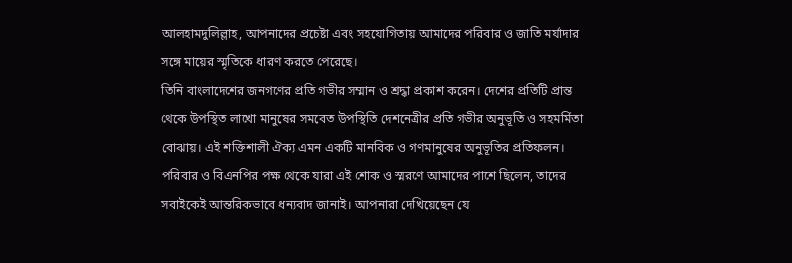আলহামদুলিল্লাহ, আপনাদের প্রচেষ্টা এবং সহযোগিতায় আমাদের পরিবার ও জাতি মর্যাদার সঙ্গে মায়ের স্মৃতিকে ধারণ করতে পেরেছে।
তিনি বাংলাদেশের জনগণের প্রতি গভীর সম্মান ও শ্রদ্ধা প্রকাশ করেন। দেশের প্রতিটি প্রান্ত থেকে উপস্থিত লাখো মানুষের সমবেত উপস্থিতি দেশনেত্রীর প্রতি গভীর অনুভূতি ও সহমর্মিতা বোঝায়। এই শক্তিশালী ঐক্য এমন একটি মানবিক ও গণমানুষের অনুভূতির প্রতিফলন। পরিবার ও বিএনপির পক্ষ থেকে যারা এই শোক ও স্মরণে আমাদের পাশে ছিলেন, তাদের সবাইকেই আন্তরিকভাবে ধন্যবাদ জানাই। আপনারা দেখিয়েছেন যে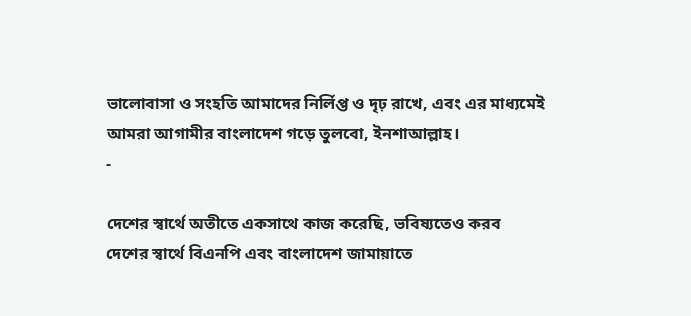ভালোবাসা ও সংহতি আমাদের নির্লিপ্ত ও দৃঢ় রাখে, এবং এর মাধ্যমেই আমরা আগামীর বাংলাদেশ গড়ে তুলবো, ইনশাআল্লাহ।
-

দেশের স্বার্থে অতীতে একসাথে কাজ করেছি, ভবিষ্যতেও করব
দেশের স্বার্থে বিএনপি এবং বাংলাদেশ জামায়াতে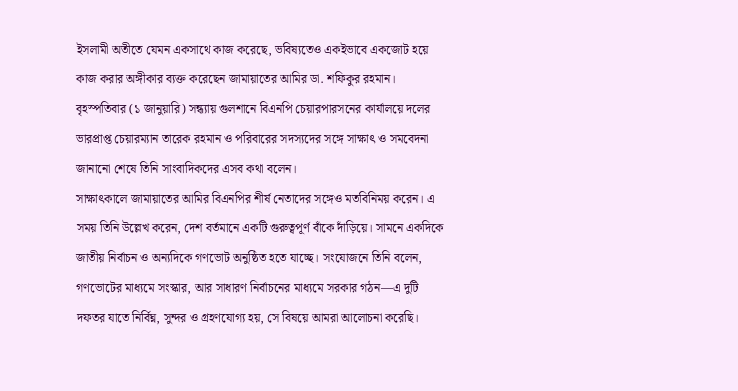ইসলামী অতীতে যেমন একসাথে কাজ করেছে, ভবিষ্যতেও একইভাবে একজোট হয়ে কাজ করার অঙ্গীকার ব্যক্ত করেছেন জামায়াতের আমির ডা. শফিকুর রহমান। বৃহস্পতিবার (১ জানুয়ারি) সন্ধ্যায় গুলশানে বিএনপি চেয়ারপারসনের কার্যালয়ে দলের ভারপ্রাপ্ত চেয়ারম্যান তারেক রহমান ও পরিবারের সদস্যদের সঙ্গে সাক্ষাৎ ও সমবেদনা জানানো শেষে তিনি সাংবাদিকদের এসব কথা বলেন।
সাক্ষাৎকালে জামায়াতের আমির বিএনপির শীর্ষ নেতাদের সঙ্গেও মতবিনিময় করেন। এ সময় তিনি উল্লেখ করেন, দেশ বর্তমানে একটি গুরুত্বপূর্ণ বাঁকে দাঁড়িয়ে। সামনে একদিকে জাতীয় নির্বাচন ও অন্যদিকে গণভোট অনুষ্ঠিত হতে যাচ্ছে। সংযোজনে তিনি বলেন, গণভোটের মাধ্যমে সংস্কার, আর সাধারণ নির্বাচনের মাধ্যমে সরকার গঠন—এ দুটি দফতর যাতে নির্বিঘ্ন, সুন্দর ও গ্রহণযোগ্য হয়, সে বিষয়ে আমরা আলোচনা করেছি।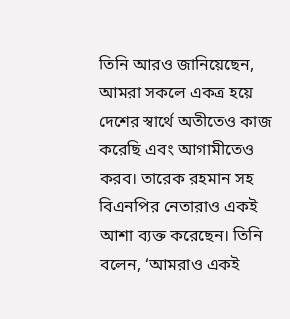তিনি আরও জানিয়েছেন, আমরা সকলে একত্র হয়ে দেশের স্বার্থে অতীতেও কাজ করেছি এবং আগামীতেও করব। তারেক রহমান সহ বিএনপির নেতারাও একই আশা ব্যক্ত করেছেন। তিনি বলেন, ‘আমরাও একই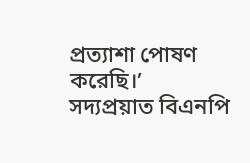প্রত্যাশা পোষণ করেছি।’
সদ্যপ্রয়াত বিএনপি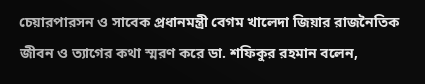চেয়ারপারসন ও সাবেক প্রধানমন্ত্রী বেগম খালেদা জিয়ার রাজনৈতিক জীবন ও ত্যাগের কথা স্মরণ করে ডা. শফিকুর রহমান বলেন,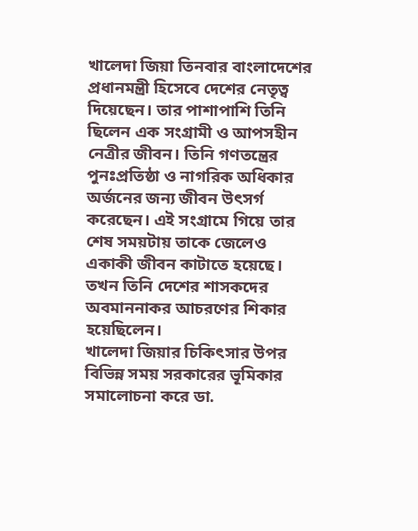খালেদা জিয়া তিনবার বাংলাদেশের প্রধানমন্ত্রী হিসেবে দেশের নেতৃত্ব দিয়েছেন। তার পাশাপাশি তিনি ছিলেন এক সংগ্রামী ও আপসহীন নেত্রীর জীবন। তিনি গণতন্ত্রের পুনঃপ্রতিষ্ঠা ও নাগরিক অধিকার অর্জনের জন্য জীবন উৎসর্গ করেছেন। এই সংগ্রামে গিয়ে তার শেষ সময়টায় তাকে জেলেও একাকী জীবন কাটাতে হয়েছে। তখন তিনি দেশের শাসকদের অবমাননাকর আচরণের শিকার হয়েছিলেন।
খালেদা জিয়ার চিকিৎসার উপর বিভিন্ন সময় সরকারের ভূমিকার সমালোচনা করে ডা.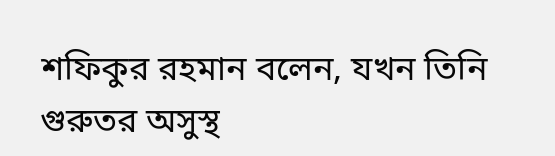শফিকুর রহমান বলেন, যখন তিনি গুরুতর অসুস্থ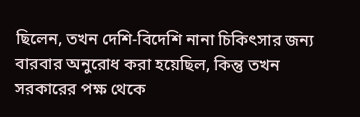ছিলেন, তখন দেশি-বিদেশি নানা চিকিৎসার জন্য বারবার অনুরোধ করা হয়েছিল, কিন্তু তখন সরকারের পক্ষ থেকে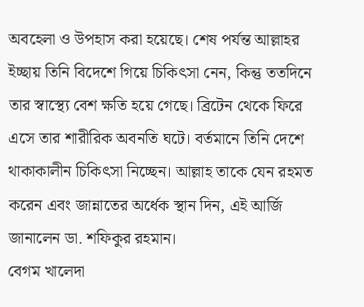অবহেলা ও উপহাস করা হয়েছে। শেষ পর্যন্ত আল্লাহর ইচ্ছায় তিনি বিদেশে গিয়ে চিকিৎসা নেন, কিন্তু ততদিনে তার স্বাস্থ্যে বেশ ক্ষতি হয়ে গেছে। ব্রিটেন থেকে ফিরে এসে তার শারীরিক অবনতি ঘটে। বর্তমানে তিনি দেশে থাকাকালীন চিকিৎসা নিচ্ছেন। আল্লাহ তাকে যেন রহমত করেন এবং জান্নাতের অর্ধেক স্থান দিন, এই আর্জি জানালেন ডা. শফিকুর রহমান।
বেগম খালেদা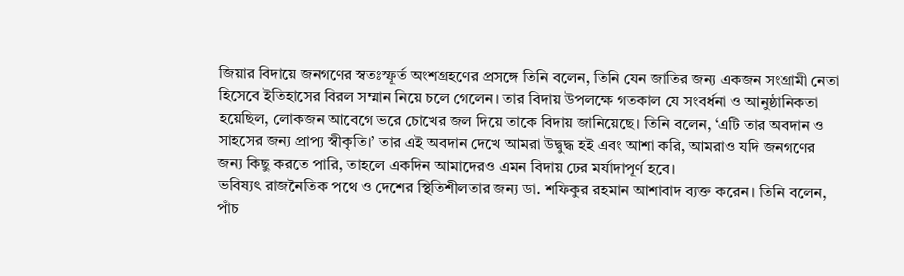জিয়ার বিদায়ে জনগণের স্বতঃস্ফূর্ত অংশগ্রহণের প্রসঙ্গে তিনি বলেন, তিনি যেন জাতির জন্য একজন সংগ্রামী নেতা হিসেবে ইতিহাসের বিরল সম্মান নিয়ে চলে গেলেন। তার বিদায় উপলক্ষে গতকাল যে সংবর্ধনা ও আনুষ্ঠানিকতা হয়েছিল, লোকজন আবেগে ভরে চোখের জল দিয়ে তাকে বিদায় জানিয়েছে। তিনি বলেন, ‘এটি তার অবদান ও সাহসের জন্য প্রাপ্য স্বীকৃতি।’ তার এই অবদান দেখে আমরা উদ্বুদ্ধ হই এবং আশা করি, আমরাও যদি জনগণের জন্য কিছু করতে পারি, তাহলে একদিন আমাদেরও এমন বিদায় ঢের মর্যাদাপূর্ণ হবে।
ভবিষ্যৎ রাজনৈতিক পথে ও দেশের স্থিতিশীলতার জন্য ডা. শফিকুর রহমান আশাবাদ ব্যক্ত করেন। তিনি বলেন, পাঁচ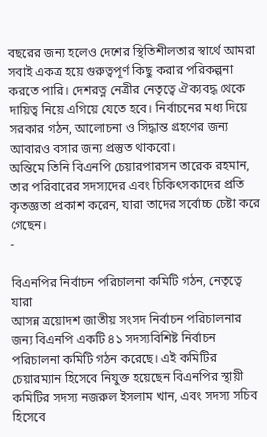বছরের জন্য হলেও দেশের স্থিতিশীলতার স্বার্থে আমরা সবাই একত্র হয়ে গুরুত্বপূর্ণ কিছু করার পরিকল্পনা করতে পারি। দেশরত্ন নেত্রীর নেতৃত্বে ঐক্যবদ্ধ থেকে দায়িত্ব নিয়ে এগিয়ে যেতে হবে। নির্বাচনের মধ্য দিয়ে সরকার গঠন, আলোচনা ও সিদ্ধান্ত গ্রহণের জন্য আবারও বসার জন্য প্রস্তুত থাকবো।
অন্তিমে তিনি বিএনপি চেয়ারপারসন তারেক রহমান, তার পরিবারের সদস্যদের এবং চিকিৎসকাদের প্রতি কৃতজ্ঞতা প্রকাশ করেন, যারা তাদের সর্বোচ্চ চেষ্টা করে গেছেন।
-

বিএনপির নির্বাচন পরিচালনা কমিটি গঠন, নেতৃত্বে যারা
আসন্ন ত্রয়োদশ জাতীয় সংসদ নির্বাচন পরিচালনার জন্য বিএনপি একটি ৪১ সদস্যবিশিষ্ট নির্বাচন পরিচালনা কমিটি গঠন করেছে। এই কমিটির চেয়ারম্যান হিসেবে নিযুক্ত হয়েছেন বিএনপির স্থায়ী কমিটির সদস্য নজরুল ইসলাম খান, এবং সদস্য সচিব হিসেবে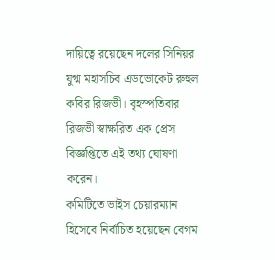দায়িত্বে রয়েছেন দলের সিনিয়র যুগ্ম মহাসচিব এডভোকেট রুহুল কবির রিজভী। বৃহস্পতিবার রিজভী স্বাক্ষরিত এক প্রেস বিজ্ঞপ্তিতে এই তথ্য ঘোষণা করেন।
কমিটিতে ভাইস চেয়ারম্যান হিসেবে নির্বাচিত হয়েছেন বেগম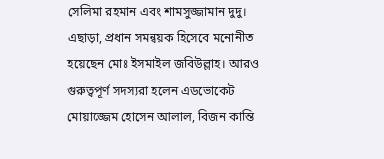সেলিমা রহমান এবং শামসুজ্জামান দুদু। এছাড়া, প্রধান সমন্বয়ক হিসেবে মনোনীত হয়েছেন মোঃ ইসমাইল জবিউল্লাহ। আরও গুরুত্বপূর্ণ সদস্যরা হলেন এডভোকেট মোয়াজ্জেম হোসেন আলাল, বিজন কান্তি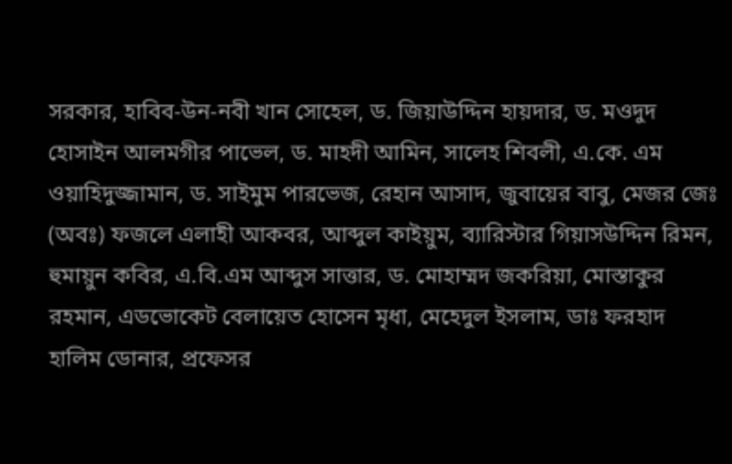সরকার, হাবিব-উন-নবী খান সোহেল, ড. জিয়াউদ্দিন হায়দার, ড. মওদুদ হোসাইন আলমগীর পাভেল, ড. মাহদী আমিন, সালেহ শিবলী, এ.কে. এম ওয়াহিদুজ্জামান, ড. সাইমুম পারভেজ, রেহান আসাদ, জুবায়ের বাবু, মেজর জেঃ (অবঃ) ফজলে এলাহী আকবর, আব্দুল কাইয়ুম, ব্যারিস্টার গিয়াসউদ্দিন রিমন, হুমায়ুন কবির, এ.বি.এম আব্দুস সাত্তার, ড. মোহাম্মদ জকরিয়া, মোস্তাকুর রহমান, এডভোকেট বেলায়েত হোসেন মৃধা, মেহেদুল ইসলাম, ডাঃ ফরহাদ হালিম ডোনার, প্রফেসর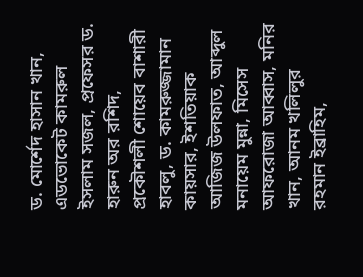ড. মোর্শেদ হাসান খান, এডভোকেট কামরুল ইসলাম সজল, প্রফেসর ড. হারুন অর রশিদ, প্রকৌশলী শোয়েব বাশারী হাবলু, ড. কামরুজ্জামান কায়সার, ইশতিয়াক আজিজ উলফাত, আব্দুল মনায়েম মুন্না, মিসেস আফরোজা আব্বাস, মনির খান, আনম খলিলুর রহমান ইব্রাহিম,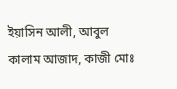ইয়াসিন আলী, আবুল কালাম আজাদ, কাজী মোঃ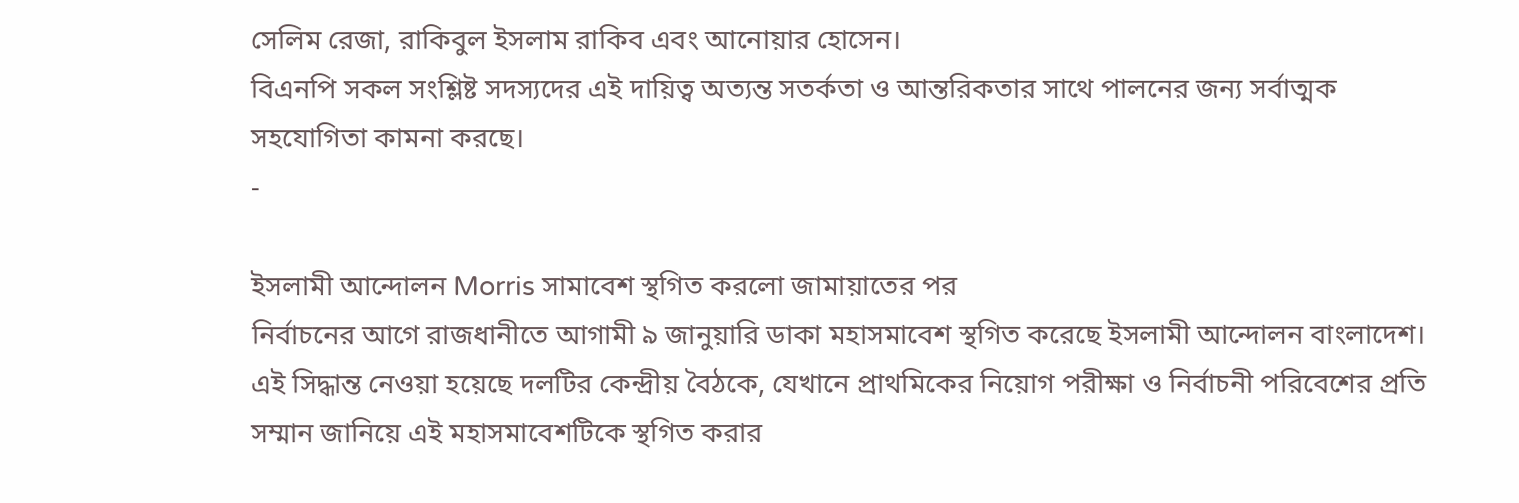সেলিম রেজা, রাকিবুল ইসলাম রাকিব এবং আনোয়ার হোসেন।
বিএনপি সকল সংশ্লিষ্ট সদস্যদের এই দায়িত্ব অত্যন্ত সতর্কতা ও আন্তরিকতার সাথে পালনের জন্য সর্বাত্মক সহযোগিতা কামনা করছে।
-

ইসলামী আন্দোলন Morris সামাবেশ স্থগিত করলো জামায়াতের পর
নির্বাচনের আগে রাজধানীতে আগামী ৯ জানুয়ারি ডাকা মহাসমাবেশ স্থগিত করেছে ইসলামী আন্দোলন বাংলাদেশ। এই সিদ্ধান্ত নেওয়া হয়েছে দলটির কেন্দ্রীয় বৈঠকে, যেখানে প্রাথমিকের নিয়োগ পরীক্ষা ও নির্বাচনী পরিবেশের প্রতি সম্মান জানিয়ে এই মহাসমাবেশটিকে স্থগিত করার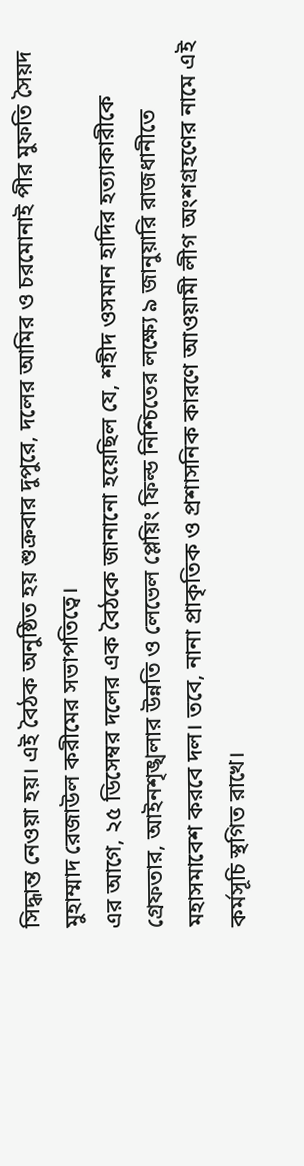সিদ্ধান্ত নেওয়া হয়। এই বৈঠক অনুষ্ঠিত হয় শুক্রবার দুপুরে, দলের আমির ও চরমোনাই পীর মুফতি সৈয়দ মুহাম্মাদ রেজাউল করীমের সভাপতিত্বে।
এর আগে, ২৫ ডিসেম্বর দলের এক বৈঠকে জানানো হয়েছিল যে, শহীদ ওসমান হাদির হত্যাকারীকে গ্রেফতার, আইনশৃঙ্খলার উন্নতি ও লেভেল প্লেয়িং ফিল্ড নিশ্চিতের লক্ষ্যে ৯ জানুয়ারি রাজধানীতে মহাসমাবেশ করবে দল। তবে, নানা প্রাকৃতিক ও প্রশাসনিক কারণে আওয়ামী লীগ অংশগ্রহণের নামে এই কর্মসূচি স্থগিত রাখে।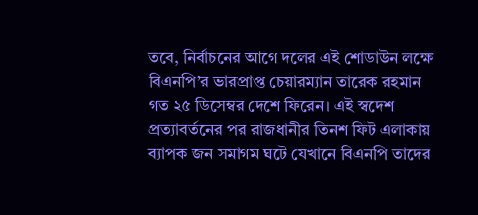তবে, নির্বাচনের আগে দলের এই শোডাউন লক্ষে বিএনপি’র ভারপ্রাপ্ত চেয়ারম্যান তারেক রহমান গত ২৫ ডিসেম্বর দেশে ফিরেন। এই স্বদেশ প্রত্যাবর্তনের পর রাজধানীর তিনশ ফিট এলাকায় ব্যাপক জন সমাগম ঘটে যেখানে বিএনপি তাদের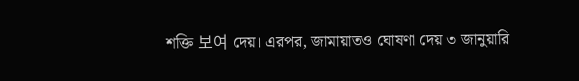শক্তি 보여 দেয়। এরপর, জামায়াতও ঘোষণা দেয় ৩ জানুয়ারি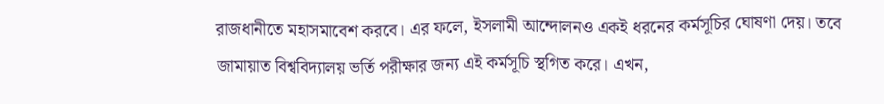রাজধানীতে মহাসমাবেশ করবে। এর ফলে, ইসলামী আন্দোলনও একই ধরনের কর্মসূচির ঘোষণা দেয়। তবে জামায়াত বিশ্ববিদ্যালয় ভর্তি পরীক্ষার জন্য এই কর্মসূচি স্থগিত করে। এখন,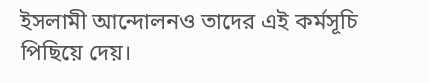ইসলামী আন্দোলনও তাদের এই কর্মসূচি পিছিয়ে দেয়।